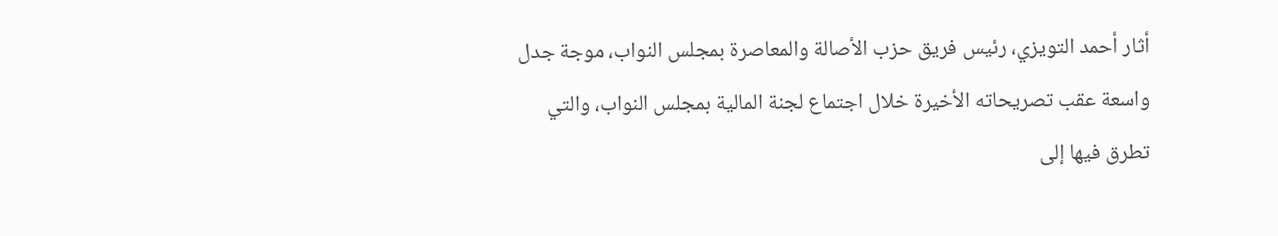أثار أحمد التويزي، رئيس فريق حزب الأصالة والمعاصرة بمجلس النواب، موجة جدل واسعة عقب تصريحاته الأخيرة خلال اجتماع لجنة المالية بمجلس النواب، والتي تطرق فيها إلى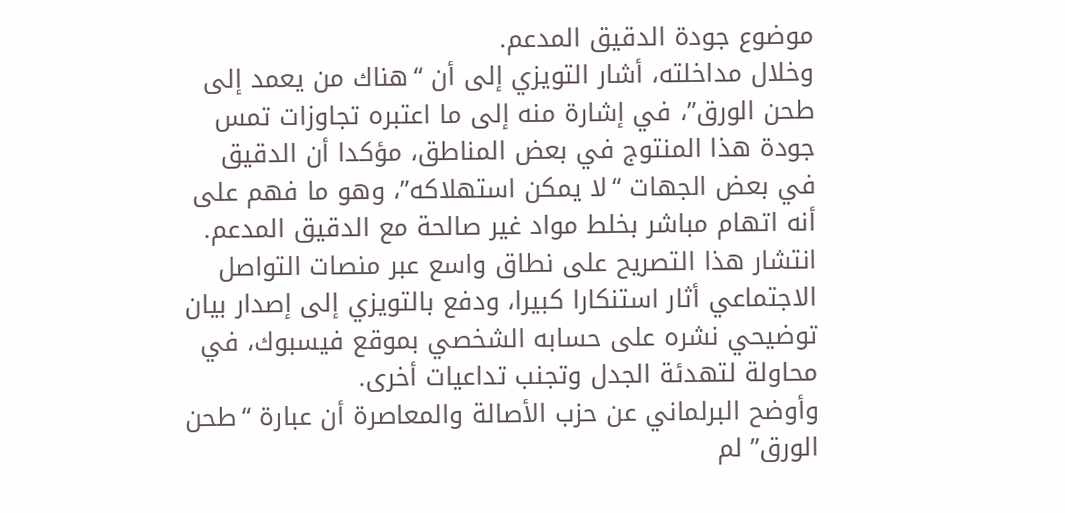موضوع جودة الدقيق المدعم.
وخلال مداخلته، أشار التويزي إلى أن “هناك من يعمد إلى طحن الورق”، في إشارة منه إلى ما اعتبره تجاوزات تمس جودة هذا المنتوج في بعض المناطق، مؤكدا أن الدقيق في بعض الجهات “لا يمكن استهلاكه”، وهو ما فهم على أنه اتهام مباشر بخلط مواد غير صالحة مع الدقيق المدعم.
انتشار هذا التصريح على نطاق واسع عبر منصات التواصل الاجتماعي أثار استنكارا كبيرا، ودفع بالتويزي إلى إصدار بيان توضيحي نشره على حسابه الشخصي بموقع فيسبوك، في محاولة لتهدئة الجدل وتجنب تداعيات أخرى.
وأوضح البرلماني عن حزب الأصالة والمعاصرة أن عبارة “طحن الورق” لم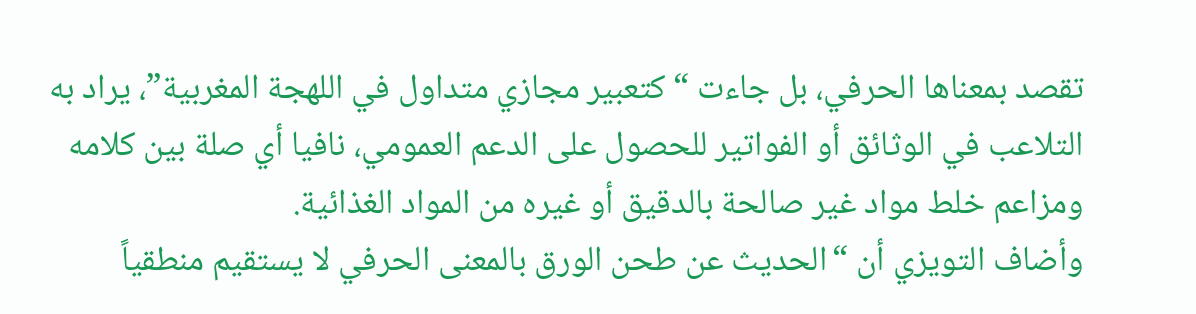تقصد بمعناها الحرفي، بل جاءت “كتعبير مجازي متداول في اللهجة المغربية”، يراد به التلاعب في الوثائق أو الفواتير للحصول على الدعم العمومي، نافيا أي صلة بين كلامه ومزاعم خلط مواد غير صالحة بالدقيق أو غيره من المواد الغذائية.
وأضاف التويزي أن “الحديث عن طحن الورق بالمعنى الحرفي لا يستقيم منطقياً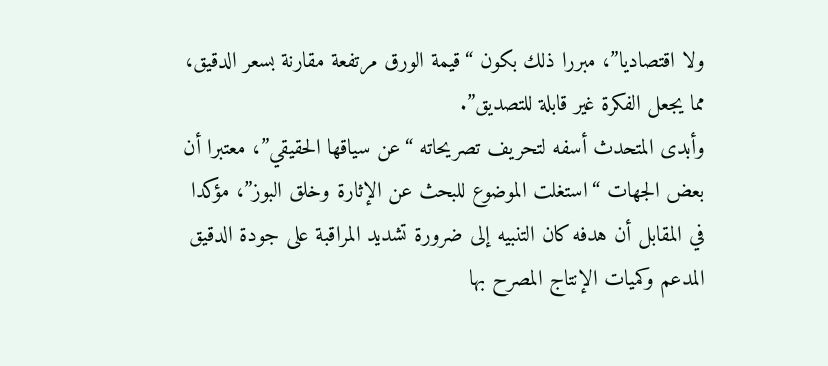ولا اقتصاديا”، مبررا ذلك بكون “قيمة الورق مرتفعة مقارنة بسعر الدقيق، مما يجعل الفكرة غير قابلة للتصديق”.
وأبدى المتحدث أسفه لتحريف تصريحاته “عن سياقها الحقيقي”، معتبرا أن بعض الجهات “استغلت الموضوع للبحث عن الإثارة وخلق البوز”، مؤكدا في المقابل أن هدفه كان التنبيه إلى ضرورة تشديد المراقبة على جودة الدقيق المدعم وكميات الإنتاج المصرح بها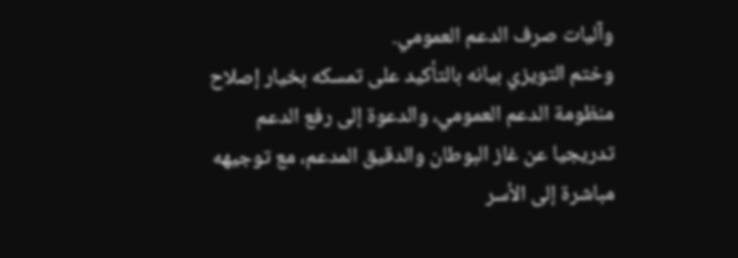وآليات صرف الدعم العمومي.
وختم التويزي بيانه بالتأكيد على تمسكه بخيار إصلاح منظومة الدعم العمومي، والدعوة إلى رفع الدعم تدريجيا عن غاز البوطان والدقيق المدعم، مع توجيهه مباشرة إلى الأسر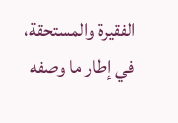الفقيرة والمستحقة، في إطار ما وصفه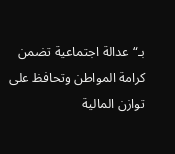بـ“عدالة اجتماعية تضمن كرامة المواطن وتحافظ على توازن المالية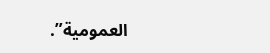العمومية”.